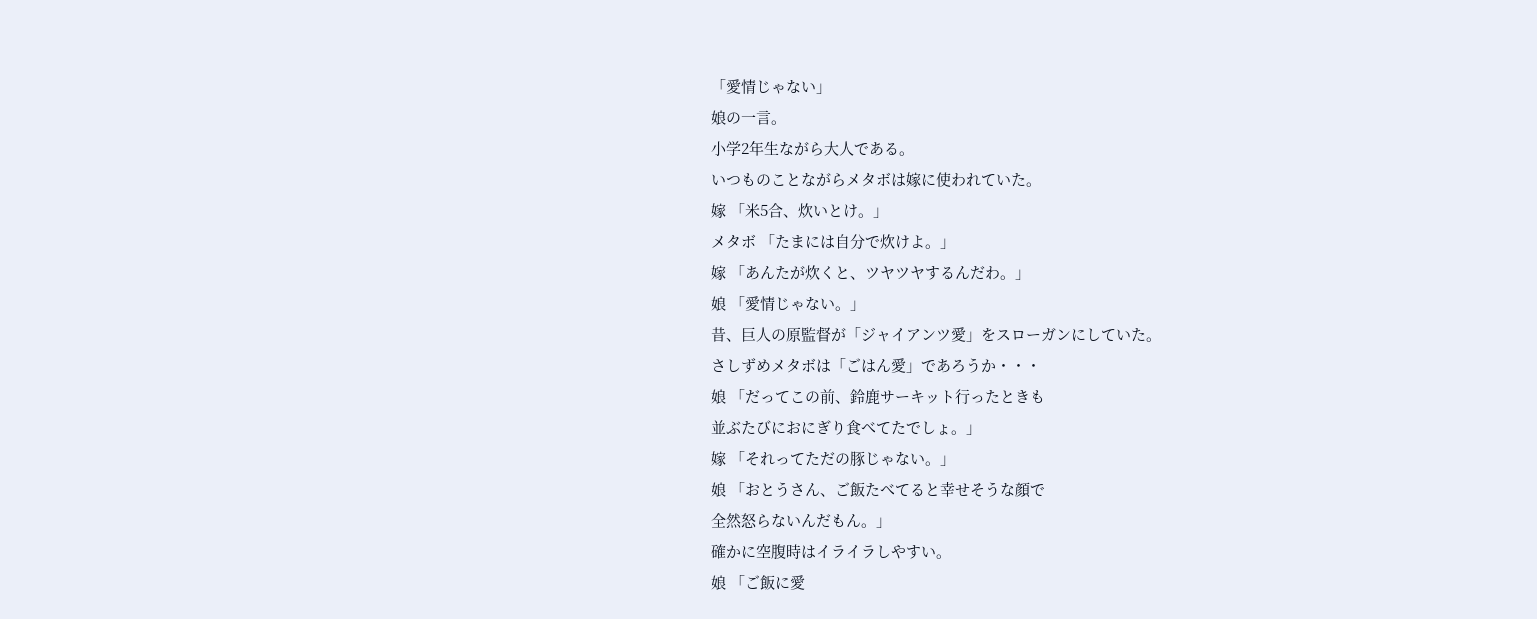「愛情じゃない」
娘の一言。
小学2年生ながら大人である。
いつものことながらメタボは嫁に使われていた。
嫁 「米5合、炊いとけ。」
メタボ 「たまには自分で炊けよ。」
嫁 「あんたが炊くと、ツヤツヤするんだわ。」
娘 「愛情じゃない。」
昔、巨人の原監督が「ジャイアンツ愛」をスローガンにしていた。
さしずめメタボは「ごはん愛」であろうか・・・
娘 「だってこの前、鈴鹿サーキット行ったときも
並ぶたびにおにぎり食べてたでしょ。」
嫁 「それってただの豚じゃない。」
娘 「おとうさん、ご飯たべてると幸せそうな顔で
全然怒らないんだもん。」
確かに空腹時はイライラしやすい。
娘 「ご飯に愛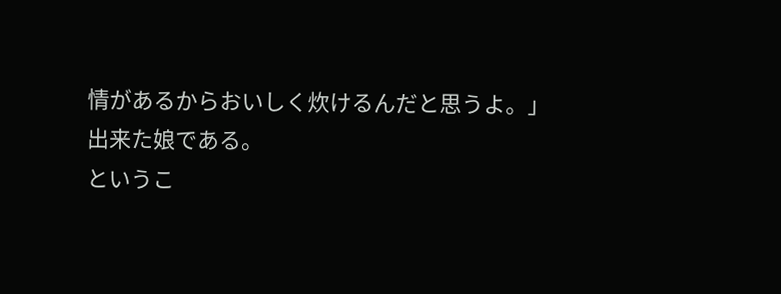情があるからおいしく炊けるんだと思うよ。」
出来た娘である。
というこ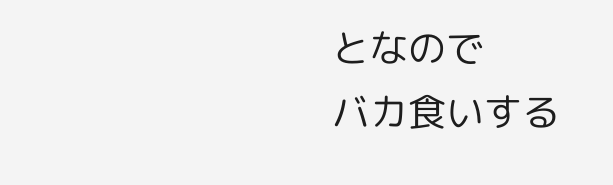となので
バカ食いする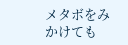メタボをみかけても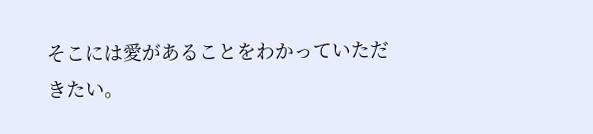そこには愛があることをわかっていただきたい。